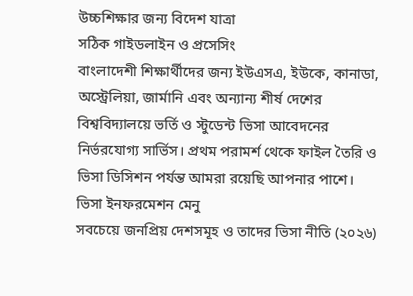উচ্চশিক্ষার জন্য বিদেশ যাত্রা
সঠিক গাইডলাইন ও প্রসেসিং
বাংলাদেশী শিক্ষার্থীদের জন্য ইউএসএ, ইউকে, কানাডা, অস্ট্রেলিয়া, জার্মানি এবং অন্যান্য শীর্ষ দেশের বিশ্ববিদ্যালয়ে ভর্তি ও স্টুডেন্ট ভিসা আবেদনের নির্ভরযোগ্য সার্ভিস। প্রথম পরামর্শ থেকে ফাইল তৈরি ও ভিসা ডিসিশন পর্যন্ত আমরা রয়েছি আপনার পাশে।
ভিসা ইনফরমেশন মেনু
সবচেয়ে জনপ্রিয় দেশসমূহ ও তাদের ভিসা নীতি (২০২৬)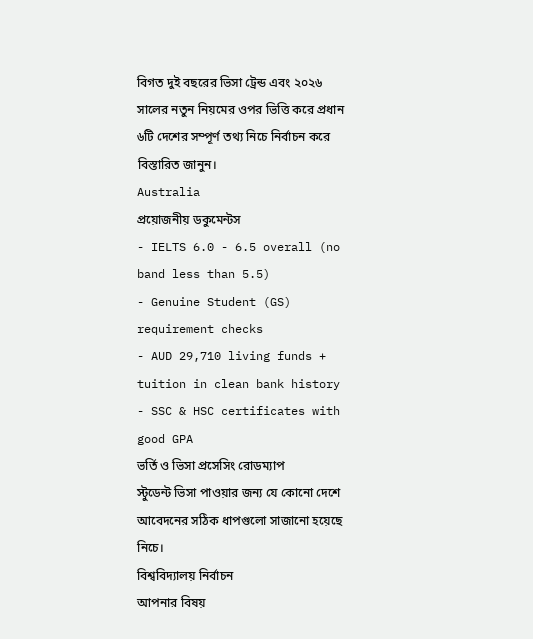বিগত দুই বছরের ভিসা ট্রেন্ড এবং ২০২৬ সালের নতুন নিয়মের ওপর ভিত্তি করে প্রধান ৬টি দেশের সম্পূর্ণ তথ্য নিচে নির্বাচন করে বিস্তারিত জানুন।
Australia
প্রয়োজনীয় ডকুমেন্টস
- IELTS 6.0 - 6.5 overall (no band less than 5.5)
- Genuine Student (GS) requirement checks
- AUD 29,710 living funds + tuition in clean bank history
- SSC & HSC certificates with good GPA
ভর্তি ও ভিসা প্রসেসিং রোডম্যাপ
স্টুডেন্ট ভিসা পাওয়ার জন্য যে কোনো দেশে আবেদনের সঠিক ধাপগুলো সাজানো হয়েছে নিচে।
বিশ্ববিদ্যালয় নির্বাচন
আপনার বিষয়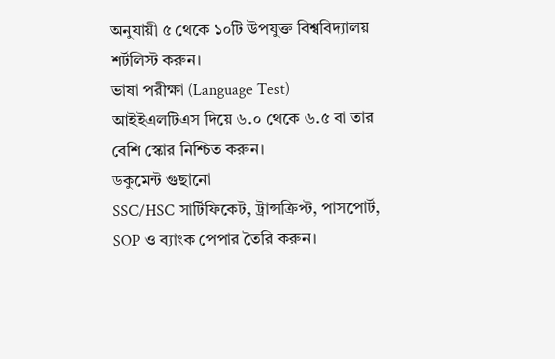অনুযায়ী ৫ থেকে ১০টি উপযুক্ত বিশ্ববিদ্যালয় শর্টলিস্ট করুন।
ভাষা পরীক্ষা (Language Test)
আইইএলটিএস দিয়ে ৬.০ থেকে ৬.৫ বা তার বেশি স্কোর নিশ্চিত করুন।
ডকুমেন্ট গুছানো
SSC/HSC সার্টিফিকেট, ট্রান্সক্রিপ্ট, পাসপোর্ট, SOP ও ব্যাংক পেপার তৈরি করুন।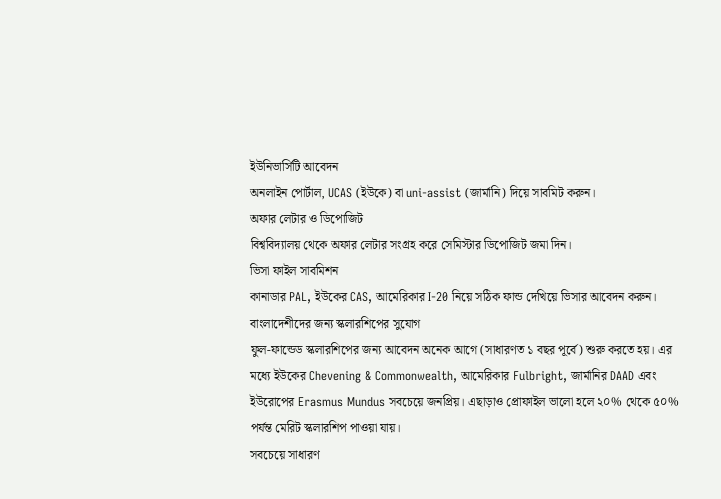ইউনিভার্সিটি আবেদন
অনলাইন পোর্টাল, UCAS (ইউকে) বা uni-assist (জার্মানি) দিয়ে সাবমিট করুন।
অফার লেটার ও ডিপোজিট
বিশ্ববিদ্যালয় থেকে অফার লেটার সংগ্রহ করে সেমিস্টার ডিপোজিট জমা দিন।
ভিসা ফাইল সাবমিশন
কানাডার PAL, ইউকের CAS, আমেরিকার I-20 নিয়ে সঠিক ফান্ড দেখিয়ে ভিসার আবেদন করুন।
বাংলাদেশীদের জন্য স্কলারশিপের সুযোগ
ফুল-ফান্ডেড স্কলারশিপের জন্য আবেদন অনেক আগে (সাধারণত ১ বছর পূর্বে) শুরু করতে হয়। এর মধ্যে ইউকের Chevening & Commonwealth, আমেরিকার Fulbright, জার্মানির DAAD এবং ইউরোপের Erasmus Mundus সবচেয়ে জনপ্রিয়। এছাড়াও প্রোফাইল ভালো হলে ২০% থেকে ৫০% পর্যন্ত মেরিট স্কলারশিপ পাওয়া যায়।
সবচেয়ে সাধারণ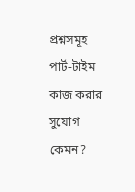প্রশ্নসমূহ
পার্ট-টাইম কাজ করার সুযোগ কেমন?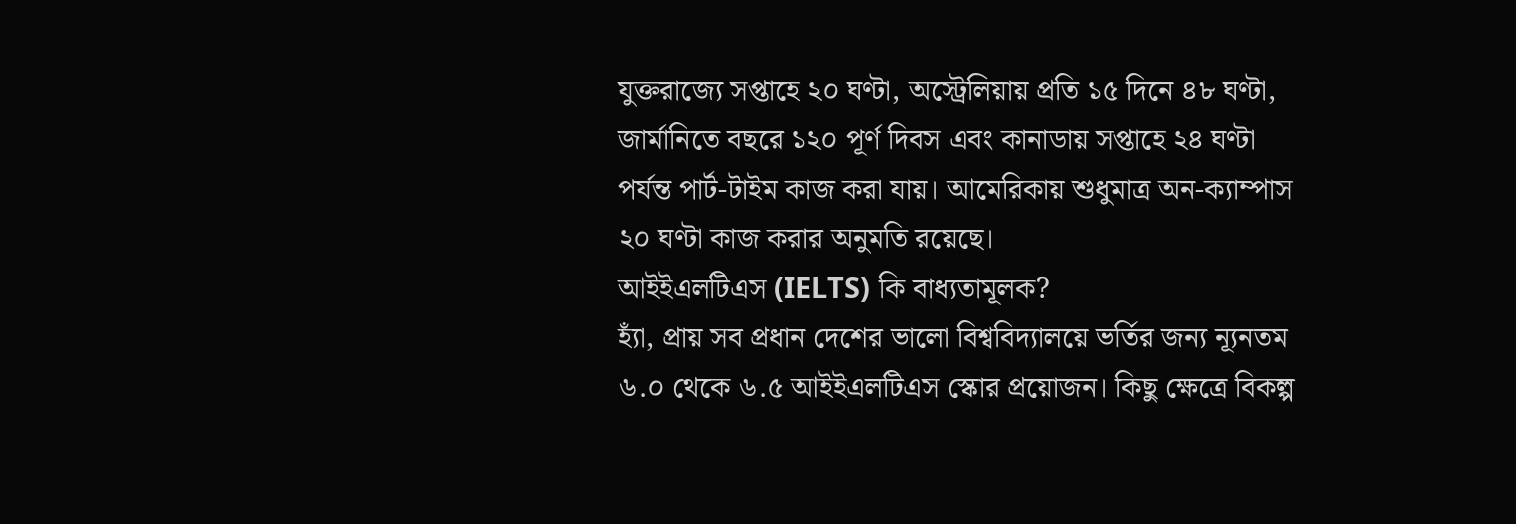যুক্তরাজ্যে সপ্তাহে ২০ ঘণ্টা, অস্ট্রেলিয়ায় প্রতি ১৫ দিনে ৪৮ ঘণ্টা, জার্মানিতে বছরে ১২০ পূর্ণ দিবস এবং কানাডায় সপ্তাহে ২৪ ঘণ্টা পর্যন্ত পার্ট-টাইম কাজ করা যায়। আমেরিকায় শুধুমাত্র অন-ক্যাম্পাস ২০ ঘণ্টা কাজ করার অনুমতি রয়েছে।
আইইএলটিএস (IELTS) কি বাধ্যতামূলক?
হ্যাঁ, প্রায় সব প্রধান দেশের ভালো বিশ্ববিদ্যালয়ে ভর্তির জন্য ন্যূনতম ৬.০ থেকে ৬.৫ আইইএলটিএস স্কোর প্রয়োজন। কিছু ক্ষেত্রে বিকল্প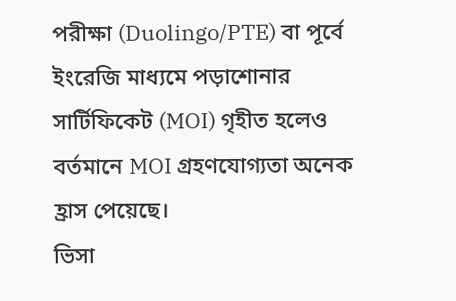পরীক্ষা (Duolingo/PTE) বা পূর্বে ইংরেজি মাধ্যমে পড়াশোনার সার্টিফিকেট (MOI) গৃহীত হলেও বর্তমানে MOI গ্রহণযোগ্যতা অনেক হ্রাস পেয়েছে।
ভিসা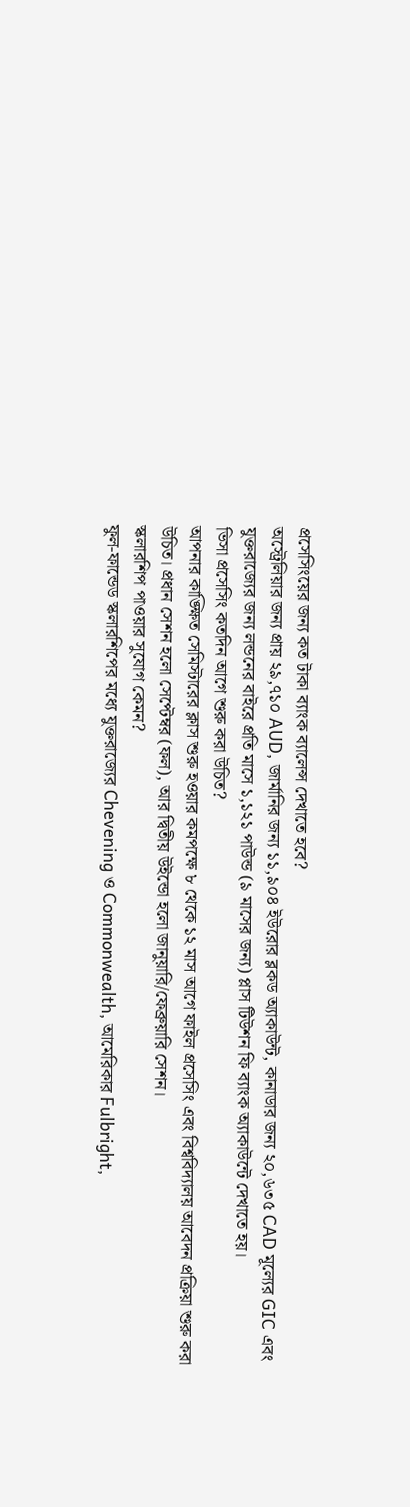প্রসেসিংয়ের জন্য কত টাকা ব্যাংক ব্যালেন্স দেখাতে হবে?
অস্ট্রেলিয়ার জন্য প্রায় ২৯,৭১০ AUD, জার্মানির জন্য ১১,৯০৪ ইউরোর ব্লকড অ্যাকাউন্ট, কানাডার জন্য ২০,৬৩৫ CAD মূল্যের GIC এবং যুক্তরাজ্যের জন্য লন্ডনের বাইরে প্রতি মাসে ১,১২১ পাউন্ড (৯ মাসের জন্য) প্লাস টিউশন ফি ব্যাংক অ্যাকাউন্টে দেখাতে হয়।
ভিসা প্রসেসিং কতদিন আগে শুরু করা উচিত?
আপনার কাঙ্ক্ষিত সেমিস্টারের ক্লাস শুরু হওয়ার কমপক্ষে ৮ থেকে ১২ মাস আগে ফাইল প্রসেসিং এবং বিশ্ববিদ্যালয় আবেদন প্রক্রিয়া শুরু করা উচিত। প্রধান সেশন হলো সেপ্টেম্বর (ফল), আর দ্বিতীয় উইন্ডো হলো জানুয়ারি/ফেব্রুয়ারি সেশন।
স্কলারশিপ পাওয়ার সুযোগ কেমন?
ফুল-ফান্ডেড স্কলারশিপের মধ্যে যুক্তরাজ্যের Chevening ও Commonwealth, আমেরিকার Fulbright,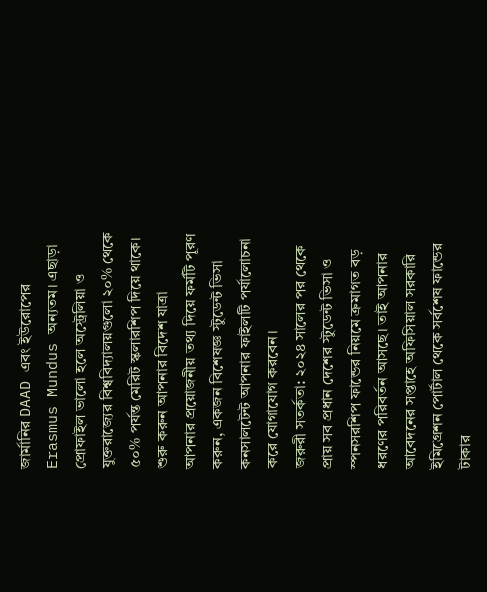জার্মানির DAAD এবং ইউরোপের Erasmus Mundus অন্যতম। এছাড়া প্রোফাইল ভালো হলে অস্ট্রেলিয়া ও যুক্তরাজ্যের বিশ্ববিদ্যালয়গুলো ২০% থেকে ৫০% পর্যন্ত মেরিট স্কলারশিপ দিয়ে থাকে।
শুরু করুন আপনার বিদেশ যাত্রা
আপনার প্রয়োজনীয় তথ্য দিয়ে ফর্মটি পূরণ করুন, একজন বিশেষজ্ঞ স্টুডেন্ট ভিসা কনসালটেন্ট আপনার ফাইলটি পর্যালোচনা করে যোগাযোগ করবেন।
জরুরী সতর্কতা: ২০২৪ সালের পর থেকে প্রায় সব প্রধান দেশের স্টুডেন্ট ভিসা ও স্পনসরশিপ ফান্ডের নিয়মে ক্রমাগত বড় ধরণের পরিবর্তন আসছে। তাই আপনার আবেদনের সপ্তাহে অফিসিয়াল সরকারি ইমিগ্রেশন পোর্টাল থেকে সর্বশেষ ফান্ডের টাকার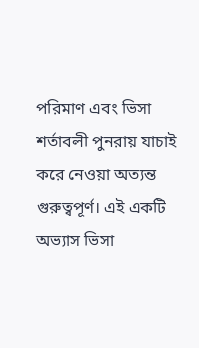পরিমাণ এবং ভিসা শর্তাবলী পুনরায় যাচাই করে নেওয়া অত্যন্ত গুরুত্বপূর্ণ। এই একটি অভ্যাস ভিসা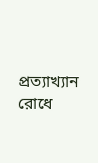প্রত্যাখ্যান রোধে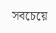সবচেয়ে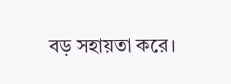বড় সহায়তা করে।